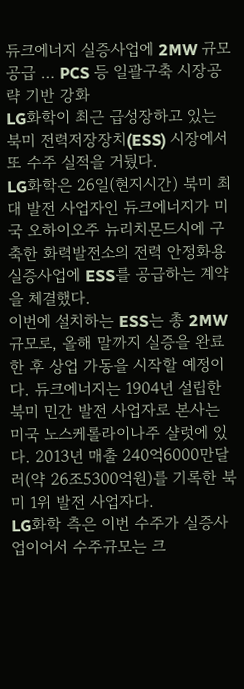듀크에너지 실증사업에 2MW 규모 공급 … PCS 등 일괄구축 시장공략 기반 강화
LG화학이 최근 급성장하고 있는 북미 전력저장장치(ESS) 시장에서 또 수주 실적을 거뒀다.
LG화학은 26일(현지시간) 북미 최대 발전 사업자인 듀크에너지가 미국 오하이오주 뉴리치몬드시에 구축한 화력발전소의 전력 안정화용 실증사업에 ESS를 공급하는 계약을 체결했다.
이번에 설치하는 ESS는 총 2MW 규모로, 올해 말까지 실증을 완료한 후 상업 가동을 시작할 예정이다. 듀크에너지는 1904년 설립한 북미 민간 발전 사업자로 본사는 미국 노스케롤라이나주 샬럿에 있다. 2013년 매출 240억6000만달러(약 26조5300억원)를 기록한 북미 1위 발전 사업자다.
LG화학 측은 이번 수주가 실증사업이어서 수주규모는 크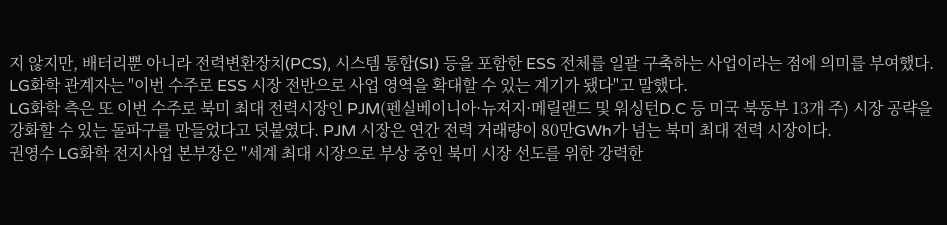지 않지만, 배터리뿐 아니라 전력변환장치(PCS), 시스템 통합(SI) 등을 포함한 ESS 전체를 일괄 구축하는 사업이라는 점에 의미를 부여했다. LG화학 관계자는 "이번 수주로 ESS 시장 전반으로 사업 영역을 확대할 수 있는 계기가 됐다"고 말했다.
LG화학 측은 또 이번 수주로 북미 최대 전력시장인 PJM(펜실베이니아·뉴저지·메릴랜드 및 워싱턴D.C 등 미국 북동부 13개 주) 시장 공략을 강화할 수 있는 돌파구를 만들었다고 덧붙였다. PJM 시장은 연간 전력 거래량이 80만GWh가 넘는 북미 최대 전력 시장이다.
권영수 LG화학 전지사업 본부장은 "세계 최대 시장으로 부상 중인 북미 시장 선도를 위한 강력한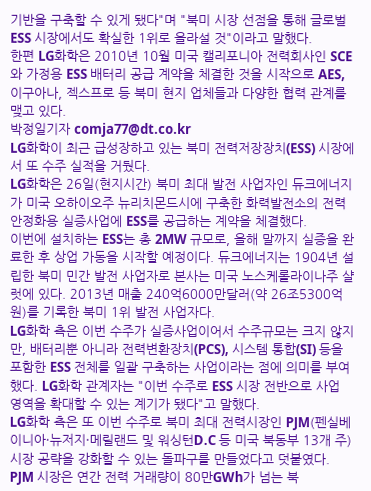기반을 구축할 수 있게 됐다"며 "북미 시장 선점을 통해 글로벌 ESS 시장에서도 확실한 1위로 올라설 것"이라고 말했다.
한편 LG화학은 2010년 10월 미국 캘리포니아 전력회사인 SCE와 가정용 ESS 배터리 공급 계약을 체결한 것을 시작으로 AES, 이구아나, 젝스프로 등 북미 현지 업체들과 다양한 협력 관계를 맺고 있다.
박정일기자 comja77@dt.co.kr
LG화학이 최근 급성장하고 있는 북미 전력저장장치(ESS) 시장에서 또 수주 실적을 거뒀다.
LG화학은 26일(현지시간) 북미 최대 발전 사업자인 듀크에너지가 미국 오하이오주 뉴리치몬드시에 구축한 화력발전소의 전력 안정화용 실증사업에 ESS를 공급하는 계약을 체결했다.
이번에 설치하는 ESS는 총 2MW 규모로, 올해 말까지 실증을 완료한 후 상업 가동을 시작할 예정이다. 듀크에너지는 1904년 설립한 북미 민간 발전 사업자로 본사는 미국 노스케롤라이나주 샬럿에 있다. 2013년 매출 240억6000만달러(약 26조5300억원)를 기록한 북미 1위 발전 사업자다.
LG화학 측은 이번 수주가 실증사업이어서 수주규모는 크지 않지만, 배터리뿐 아니라 전력변환장치(PCS), 시스템 통합(SI) 등을 포함한 ESS 전체를 일괄 구축하는 사업이라는 점에 의미를 부여했다. LG화학 관계자는 "이번 수주로 ESS 시장 전반으로 사업 영역을 확대할 수 있는 계기가 됐다"고 말했다.
LG화학 측은 또 이번 수주로 북미 최대 전력시장인 PJM(펜실베이니아·뉴저지·메릴랜드 및 워싱턴D.C 등 미국 북동부 13개 주) 시장 공략을 강화할 수 있는 돌파구를 만들었다고 덧붙였다. PJM 시장은 연간 전력 거래량이 80만GWh가 넘는 북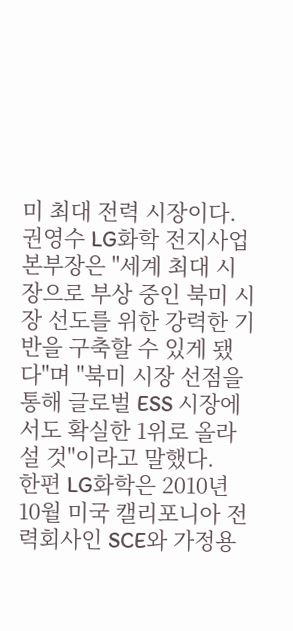미 최대 전력 시장이다.
권영수 LG화학 전지사업 본부장은 "세계 최대 시장으로 부상 중인 북미 시장 선도를 위한 강력한 기반을 구축할 수 있게 됐다"며 "북미 시장 선점을 통해 글로벌 ESS 시장에서도 확실한 1위로 올라설 것"이라고 말했다.
한편 LG화학은 2010년 10월 미국 캘리포니아 전력회사인 SCE와 가정용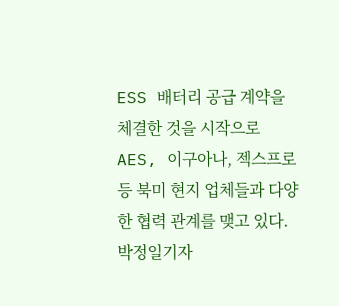ESS 배터리 공급 계약을 체결한 것을 시작으로 AES, 이구아나, 젝스프로 등 북미 현지 업체들과 다양한 협력 관계를 맺고 있다.
박정일기자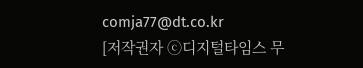comja77@dt.co.kr
[저작권자 ⓒ디지털타임스 무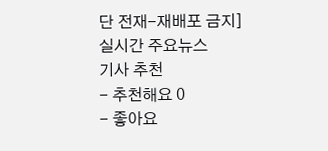단 전재-재배포 금지]
실시간 주요뉴스
기사 추천
- 추천해요 0
- 좋아요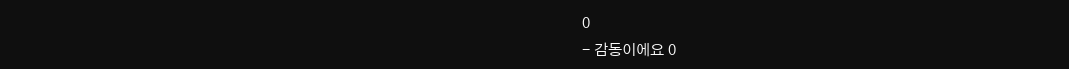0
- 감동이에요 0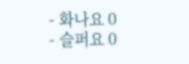- 화나요 0
- 슬퍼요 0